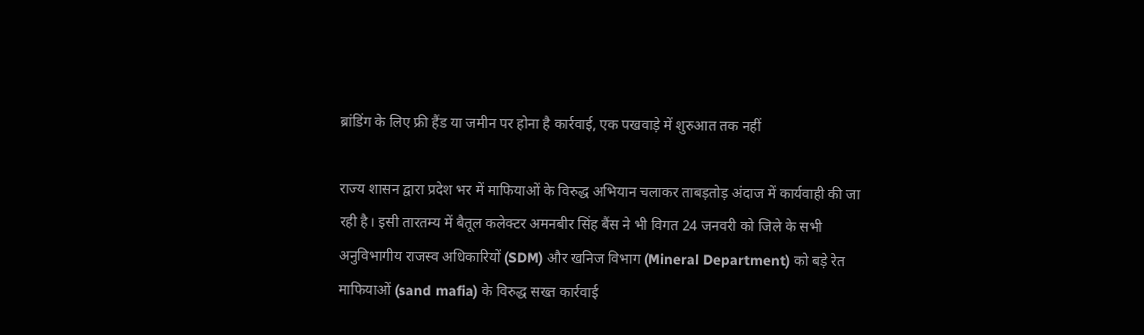ब्रांडिंग के लिए फ्री हैंड या जमीन पर होना है कार्रवाई, एक पखवाड़े में शुरुआत तक नहीं

राज्य शासन द्वारा प्रदेश भर में माफियाओं के विरुद्ध अभियान चलाकर ताबड़तोड़ अंदाज में कार्यवाही की जा रही है। इसी तारतम्य में बैतूल कलेक्टर अमनबीर सिंह बैंस ने भी विगत 24 जनवरी को जिले के सभी अनुविभागीय राजस्व अधिकारियों (SDM) और खनिज विभाग (Mineral Department) को बड़े रेत माफियाओं (sand mafia) के विरुद्ध सख्त कार्रवाई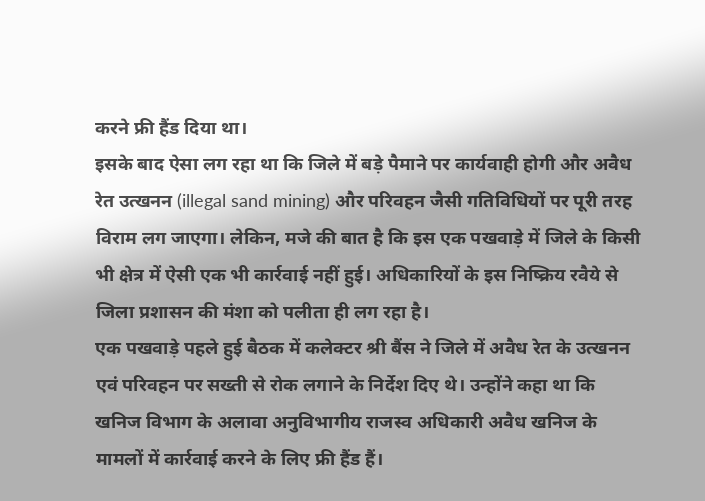करने फ्री हैंड दिया था।
इसके बाद ऐसा लग रहा था कि जिले में बड़े पैमाने पर कार्यवाही होगी और अवैध रेत उत्खनन (illegal sand mining) और परिवहन जैसी गतिविधियों पर पूरी तरह विराम लग जाएगा। लेकिन, मजे की बात है कि इस एक पखवाड़े में जिले के किसी भी क्षेत्र में ऐसी एक भी कार्रवाई नहीं हुई। अधिकारियों के इस निष्क्रिय रवैये से जिला प्रशासन की मंशा को पलीता ही लग रहा है।
एक पखवाड़े पहले हुई बैठक में कलेक्टर श्री बैंस ने जिले में अवैध रेत के उत्खनन एवं परिवहन पर सख्ती से रोक लगाने के निर्देश दिए थे। उन्होंने कहा था कि खनिज विभाग के अलावा अनुविभागीय राजस्व अधिकारी अवैध खनिज के मामलों में कार्रवाई करने के लिए फ्री हैंड हैं।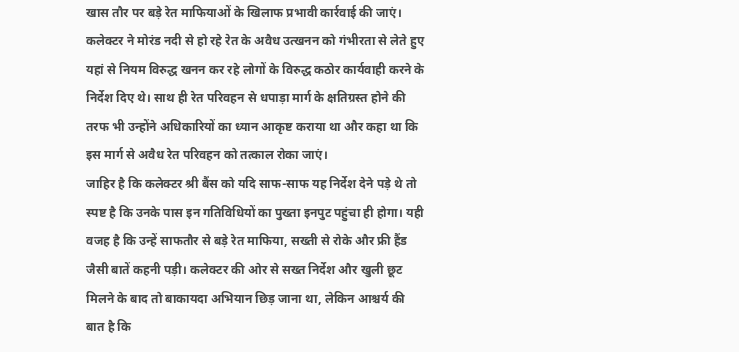खास तौर पर बड़े रेत माफियाओं के खिलाफ प्रभावी कार्रवाई की जाएं।
कलेक्टर ने मोरंड नदी से हो रहे रेत के अवैध उत्खनन को गंभीरता से लेते हुए यहां से नियम विरुद्ध खनन कर रहे लोगों के विरुद्ध कठोर कार्यवाही करने के निर्देश दिए थे। साथ ही रेत परिवहन से धपाड़ा मार्ग के क्षतिग्रस्त होने की तरफ भी उन्होंने अधिकारियों का ध्यान आकृष्ट कराया था और कहा था कि इस मार्ग से अवैध रेत परिवहन को तत्काल रोका जाएं।
जाहिर है कि कलेक्टर श्री बैंस को यदि साफ-साफ यह निर्देश देने पड़े थे तो स्पष्ट है कि उनके पास इन गतिविधियों का पुख्ता इनपुट पहुंचा ही होगा। यही वजह है कि उन्हें साफतौर से बड़े रेत माफिया, सख्ती से रोके और फ्री हैंड जैसी बातें कहनी पड़ी। कलेक्टर की ओर से सख्त निर्देश और खुली छूट मिलने के बाद तो बाकायदा अभियान छिड़ जाना था, लेकिन आश्चर्य की बात है कि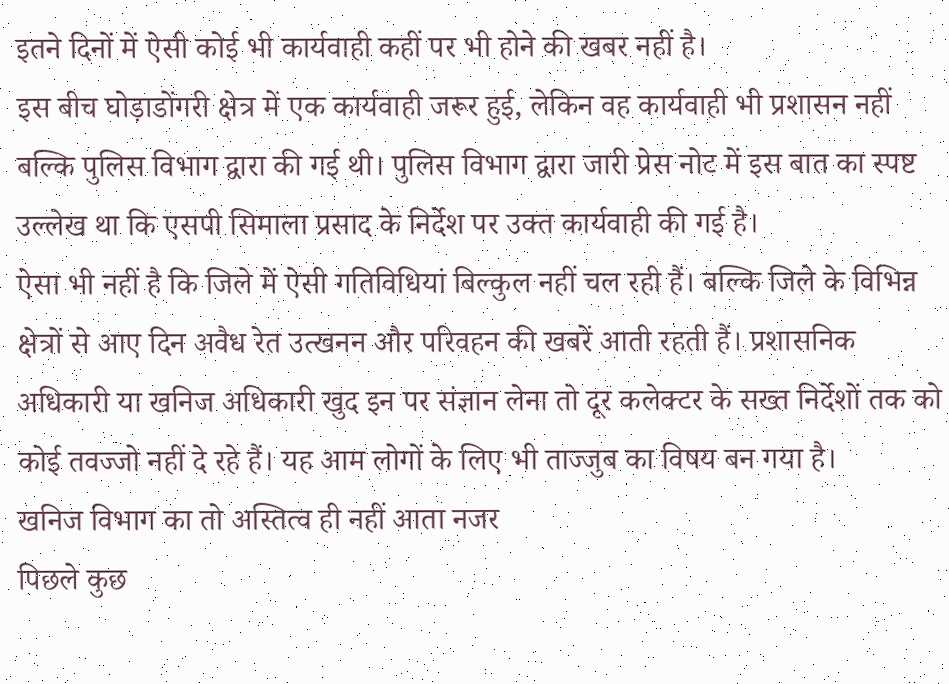इतने दिनों में ऐसी कोई भी कार्यवाही कहीं पर भी होने की खबर नहीं है।
इस बीच घोड़ाडोंगरी क्षेत्र में एक कार्यवाही जरूर हुई, लेकिन वह कार्यवाही भी प्रशासन नहीं बल्कि पुलिस विभाग द्वारा की गई थी। पुलिस विभाग द्वारा जारी प्रेस नोट में इस बात का स्पष्ट उल्लेख था कि एसपी सिमाला प्रसाद के निर्देश पर उक्त कार्यवाही की गई है।
ऐसा भी नहीं है कि जिले में ऐसी गतिविधियां बिल्कुल नहीं चल रही हैं। बल्कि जिले के विभिन्न क्षेत्रों से आए दिन अवैध रेत उत्खनन और परिवहन की खबरें आती रहती हैं। प्रशासनिक अधिकारी या खनिज अधिकारी खुद इन पर संज्ञान लेना तो दूर कलेक्टर के सख्त निर्देशों तक को कोई तवज्जो नहीं दे रहे हैं। यह आम लोगों के लिए भी ताज्जुब का विषय बन गया है।
खनिज विभाग का तो अस्तित्व ही नहीं आता नजर
पिछले कुछ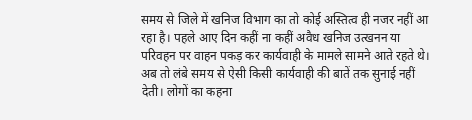समय से जिले में खनिज विभाग का तो कोई अस्तित्व ही नजर नहीं आ रहा है। पहले आए दिन कहीं ना कहीं अवैध खनिज उत्खनन या परिवहन पर वाहन पकड़ कर कार्यवाही के मामले सामने आते रहते थे। अब तो लंबे समय से ऐसी किसी कार्यवाही की बातें तक सुनाई नहीं देती। लोगों का कहना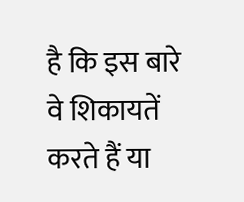है कि इस बारे वे शिकायतें करते हैं या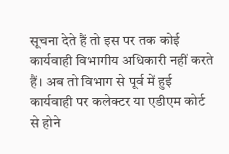सूचना देते हैं तो इस पर तक कोई कार्यवाही विभागीय अधिकारी नहीं करते हैं। अब तो विभाग से पूर्व में हुई कार्यवाही पर कलेक्टर या एडीएम कोर्ट से होने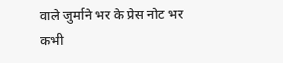वाले जुर्माने भर के प्रेस नोट भर कभी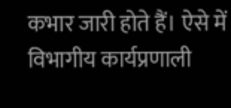कभार जारी होते हैं। ऐसे में विभागीय कार्यप्रणाली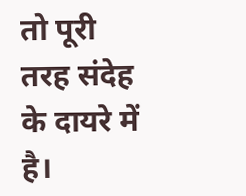तो पूरी तरह संदेह के दायरे में है।